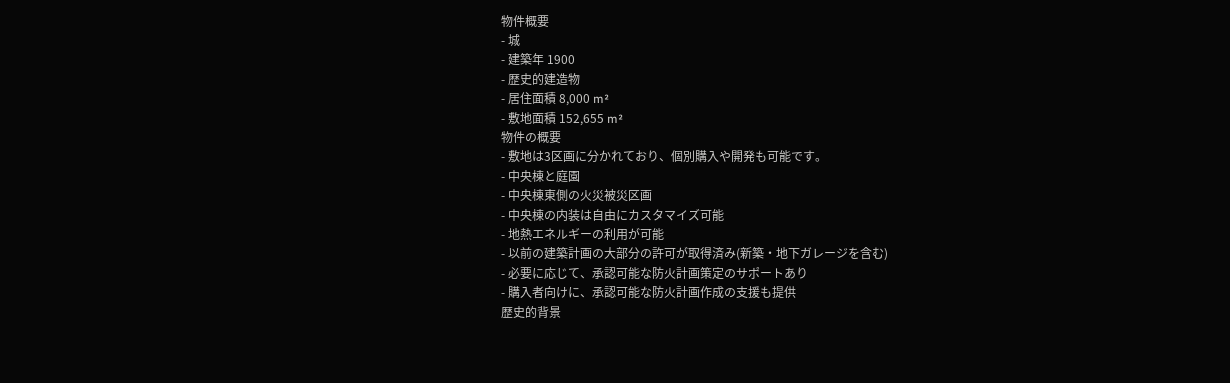物件概要
- 城
- 建築年 1900
- 歴史的建造物
- 居住面積 8,000 m²
- 敷地面積 152,655 m²
物件の概要
- 敷地は3区画に分かれており、個別購入や開発も可能です。
- 中央棟と庭園
- 中央棟東側の火災被災区画
- 中央棟の内装は自由にカスタマイズ可能
- 地熱エネルギーの利用が可能
- 以前の建築計画の大部分の許可が取得済み(新築・地下ガレージを含む)
- 必要に応じて、承認可能な防火計画策定のサポートあり
- 購入者向けに、承認可能な防火計画作成の支援も提供
歴史的背景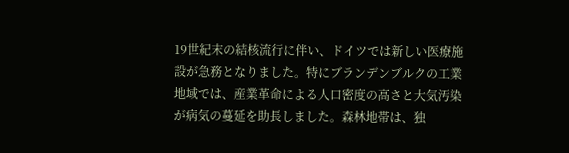19世紀末の結核流行に伴い、ドイツでは新しい医療施設が急務となりました。特にブランデンブルクの工業地域では、産業革命による人口密度の高さと大気汚染が病気の蔓延を助長しました。森林地帯は、独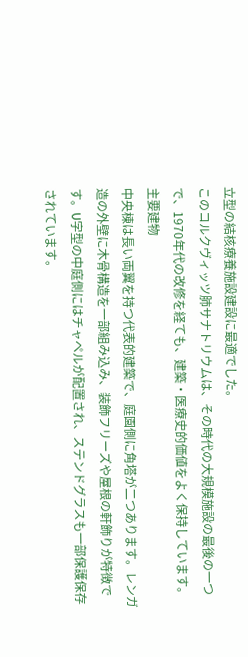立型の結核療養施設建設に最適でした。
このコルクヴィッツ肺サナトリウムは、その時代の大規模施設の最後の一つで、1970年代の改修を経ても、建築・医療史的価値をよく保持しています。
主要建物
中央棟は長い両翼を持つ代表的建築で、庭園側に角塔が二つあります。レンガ造の外壁に木骨構造を一部組み込み、装飾フリーズや屋根の軒飾りが特徴です。U字型の中庭側にはチャペルが配置され、ステンドグラスも一部保護保存されています。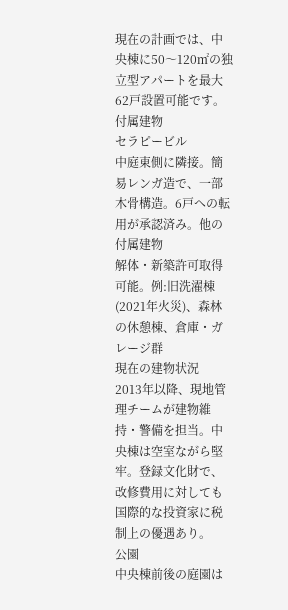現在の計画では、中央棟に50〜120㎡の独立型アパートを最大62戸設置可能です。
付属建物
セラピービル
中庭東側に隣接。簡易レンガ造で、一部木骨構造。6戸への転用が承認済み。他の付属建物
解体・新築許可取得可能。例:旧洗濯棟(2021年火災)、森林の休憩棟、倉庫・ガレージ群
現在の建物状況
2013年以降、現地管理チームが建物維持・警備を担当。中央棟は空室ながら堅牢。登録文化財で、改修費用に対しても国際的な投資家に税制上の優遇あり。
公園
中央棟前後の庭園は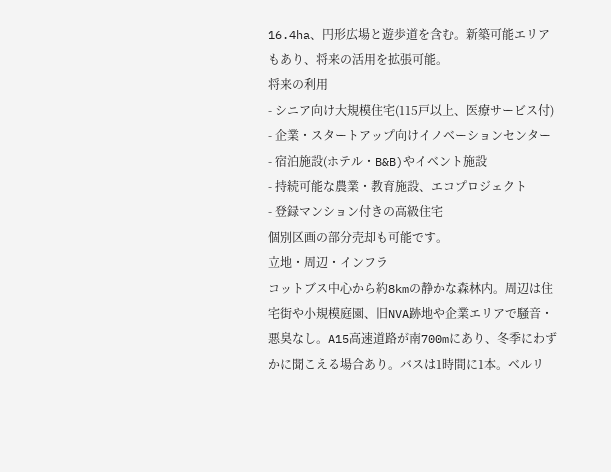16.4ha、円形広場と遊歩道を含む。新築可能エリアもあり、将来の活用を拡張可能。
将来の利用
- シニア向け大規模住宅(115戸以上、医療サービス付)
- 企業・スタートアップ向けイノベーションセンター
- 宿泊施設(ホテル・B&B)やイベント施設
- 持続可能な農業・教育施設、エコプロジェクト
- 登録マンション付きの高級住宅
個別区画の部分売却も可能です。
立地・周辺・インフラ
コットブス中心から約8kmの静かな森林内。周辺は住宅街や小規模庭園、旧NVA跡地や企業エリアで騒音・悪臭なし。A15高速道路が南700mにあり、冬季にわずかに聞こえる場合あり。バスは1時間に1本。ベルリ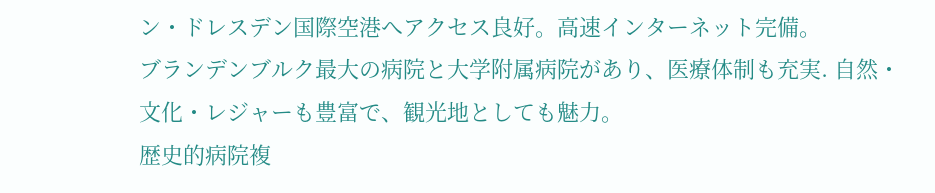ン・ドレスデン国際空港へアクセス良好。高速インターネット完備。
ブランデンブルク最大の病院と大学附属病院があり、医療体制も充実. 自然・文化・レジャーも豊富で、観光地としても魅力。
歴史的病院複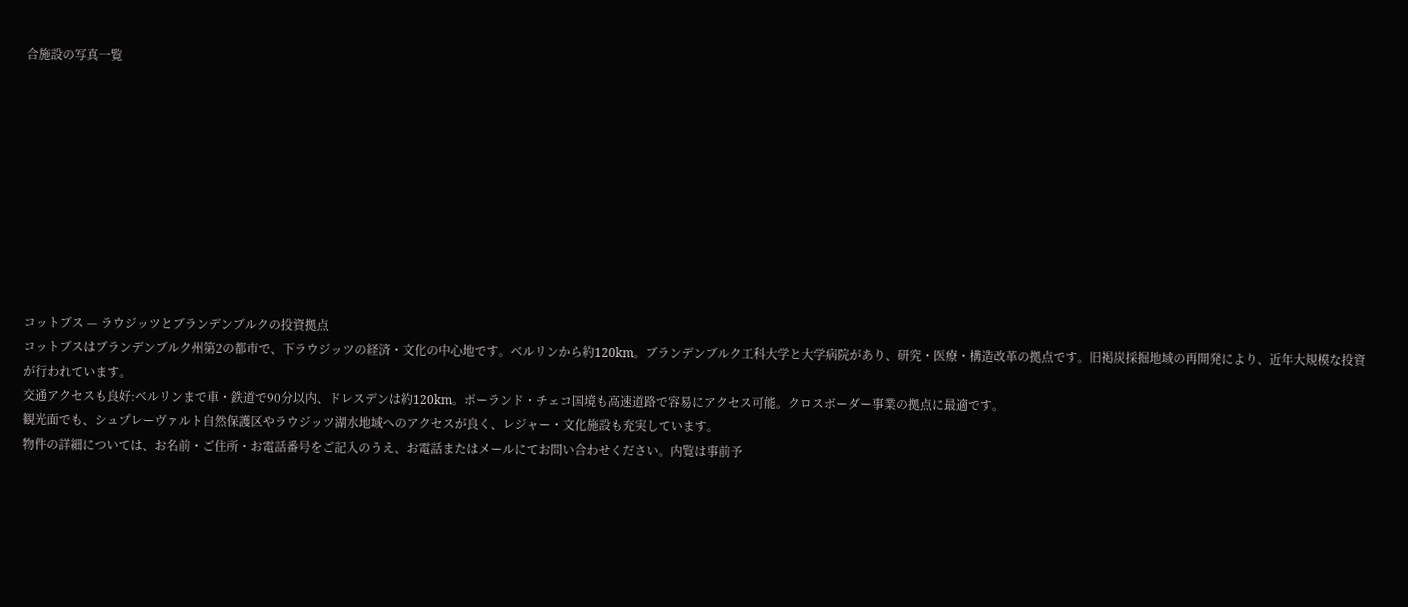合施設の写真一覧










コットブス — ラウジッツとブランデンブルクの投資拠点
コットブスはブランデンブルク州第2の都市で、下ラウジッツの経済・文化の中心地です。ベルリンから約120km。ブランデンブルク工科大学と大学病院があり、研究・医療・構造改革の拠点です。旧褐炭採掘地域の再開発により、近年大規模な投資が行われています。
交通アクセスも良好:ベルリンまで車・鉄道で90分以内、ドレスデンは約120km。ポーランド・チェコ国境も高速道路で容易にアクセス可能。クロスボーダー事業の拠点に最適です。
観光面でも、シュプレーヴァルト自然保護区やラウジッツ湖水地域へのアクセスが良く、レジャー・文化施設も充実しています。
物件の詳細については、お名前・ご住所・お電話番号をご記入のうえ、お電話またはメールにてお問い合わせください。内覧は事前予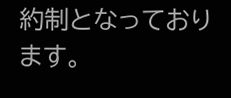約制となっております。